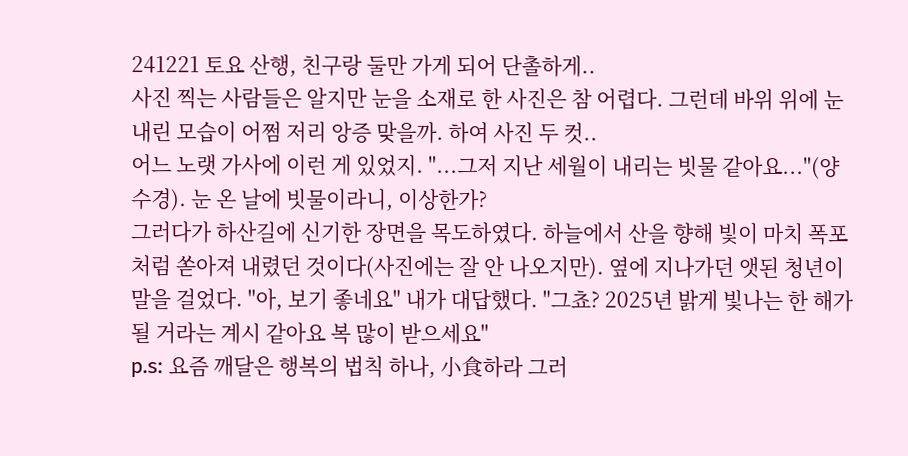241221 토요 산행, 친구랑 둘만 가게 되어 단촐하게..
사진 찍는 사람들은 알지만 눈을 소재로 한 사진은 참 어렵다. 그런데 바위 위에 눈 내린 모습이 어쩜 저리 앙증 맞을까. 하여 사진 두 컷..
어느 노랫 가사에 이런 게 있었지. "...그저 지난 세월이 내리는 빗물 같아요..."(양수경). 눈 온 날에 빗물이라니, 이상한가?
그러다가 하산길에 신기한 장면을 목도하였다. 하늘에서 산을 향해 빛이 마치 폭포처럼 쏟아져 내렸던 것이다(사진에는 잘 안 나오지만). 옆에 지나가던 앳된 청년이 말을 걸었다. "아, 보기 좋네요" 내가 대답했다. "그쵸? 2025년 밝게 빛나는 한 해가 될 거라는 계시 같아요 복 많이 받으세요"
p.s: 요즘 깨달은 행복의 법칙 하나, 小食하라 그러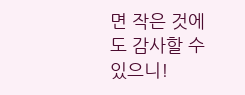면 작은 것에도 감사할 수 있으니!